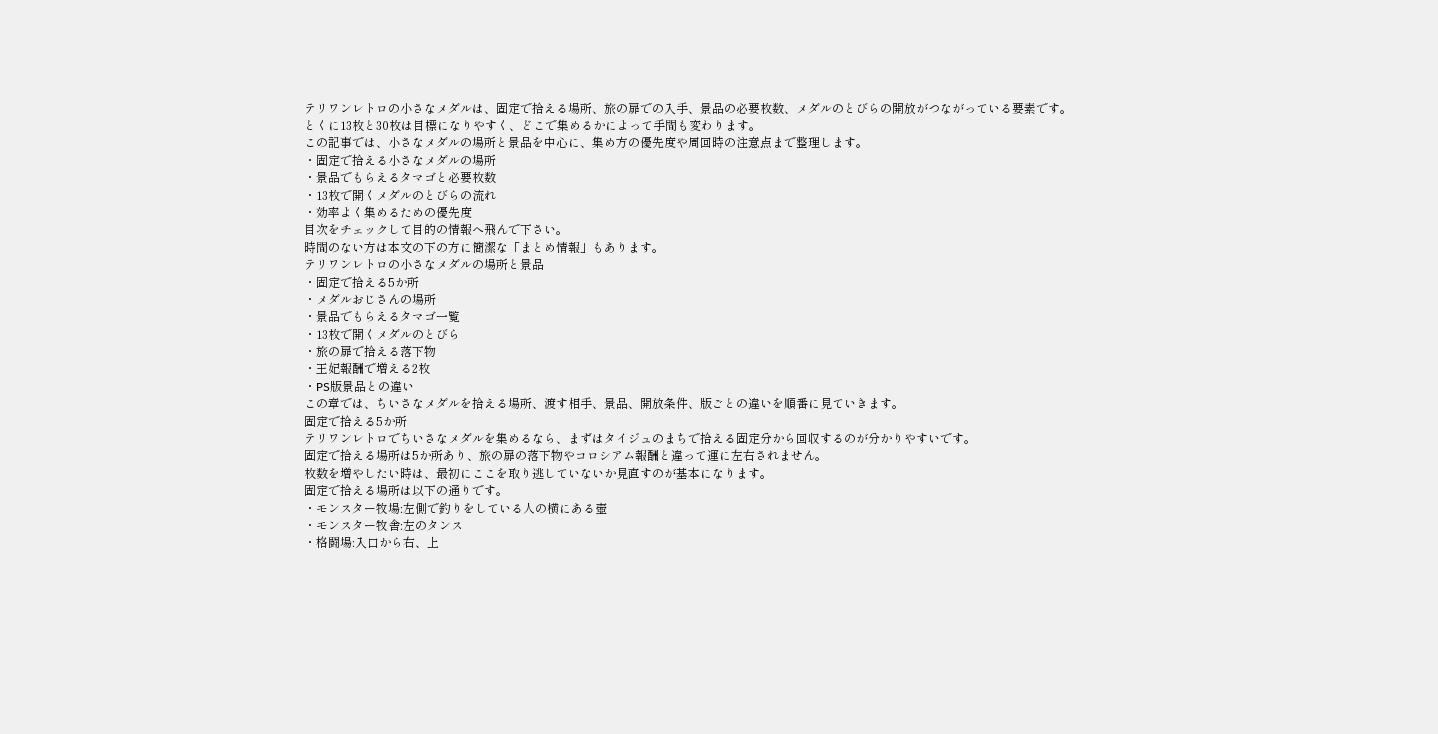テリワンレトロの小さなメダルは、固定で拾える場所、旅の扉での入手、景品の必要枚数、メダルのとびらの開放がつながっている要素です。
とくに13枚と30枚は目標になりやすく、どこで集めるかによって手間も変わります。
この記事では、小さなメダルの場所と景品を中心に、集め方の優先度や周回時の注意点まで整理します。
・固定で拾える小さなメダルの場所
・景品でもらえるタマゴと必要枚数
・13枚で開くメダルのとびらの流れ
・効率よく集めるための優先度
目次をチェックして目的の情報へ飛んで下さい。
時間のない方は本文の下の方に簡潔な「まとめ情報」もあります。
テリワンレトロの小さなメダルの場所と景品
・固定で拾える5か所
・メダルおじさんの場所
・景品でもらえるタマゴ一覧
・13枚で開くメダルのとびら
・旅の扉で拾える落下物
・王妃報酬で増える2枚
・PS版景品との違い
この章では、ちいさなメダルを拾える場所、渡す相手、景品、開放条件、版ごとの違いを順番に見ていきます。
固定で拾える5か所
テリワンレトロでちいさなメダルを集めるなら、まずはタイジュのまちで拾える固定分から回収するのが分かりやすいです。
固定で拾える場所は5か所あり、旅の扉の落下物やコロシアム報酬と違って運に左右されません。
枚数を増やしたい時は、最初にここを取り逃していないか見直すのが基本になります。
固定で拾える場所は以下の通りです。
・モンスター牧場:左側で釣りをしている人の横にある壺
・モンスター牧舎:左のタンス
・格闘場:入口から右、上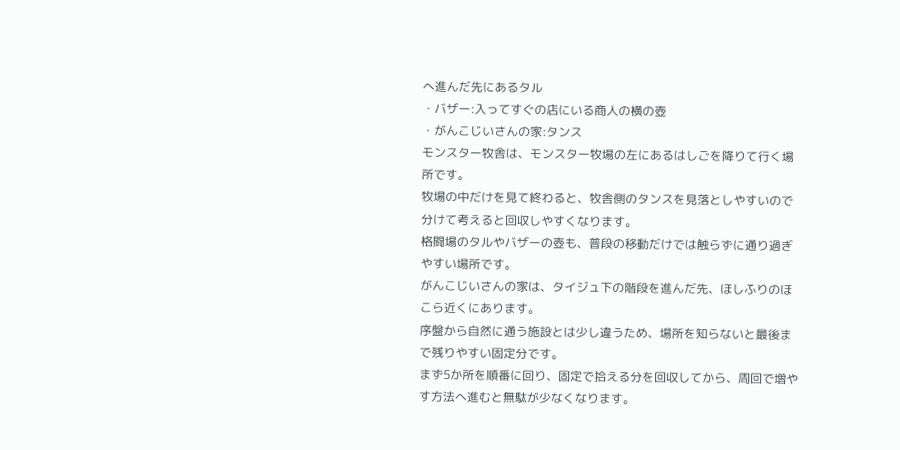へ進んだ先にあるタル
・バザー:入ってすぐの店にいる商人の横の壺
・がんこじいさんの家:タンス
モンスター牧舎は、モンスター牧場の左にあるはしごを降りて行く場所です。
牧場の中だけを見て終わると、牧舎側のタンスを見落としやすいので分けて考えると回収しやすくなります。
格闘場のタルやバザーの壺も、普段の移動だけでは触らずに通り過ぎやすい場所です。
がんこじいさんの家は、タイジュ下の階段を進んだ先、ほしふりのほこら近くにあります。
序盤から自然に通う施設とは少し違うため、場所を知らないと最後まで残りやすい固定分です。
まず5か所を順番に回り、固定で拾える分を回収してから、周回で増やす方法へ進むと無駄が少なくなります。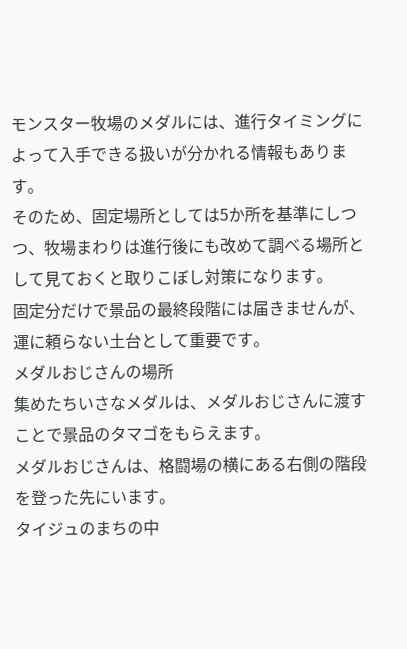モンスター牧場のメダルには、進行タイミングによって入手できる扱いが分かれる情報もあります。
そのため、固定場所としては5か所を基準にしつつ、牧場まわりは進行後にも改めて調べる場所として見ておくと取りこぼし対策になります。
固定分だけで景品の最終段階には届きませんが、運に頼らない土台として重要です。
メダルおじさんの場所
集めたちいさなメダルは、メダルおじさんに渡すことで景品のタマゴをもらえます。
メダルおじさんは、格闘場の横にある右側の階段を登った先にいます。
タイジュのまちの中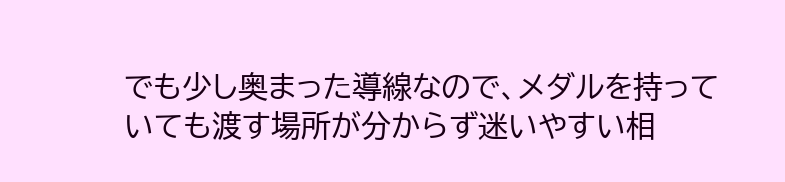でも少し奥まった導線なので、メダルを持っていても渡す場所が分からず迷いやすい相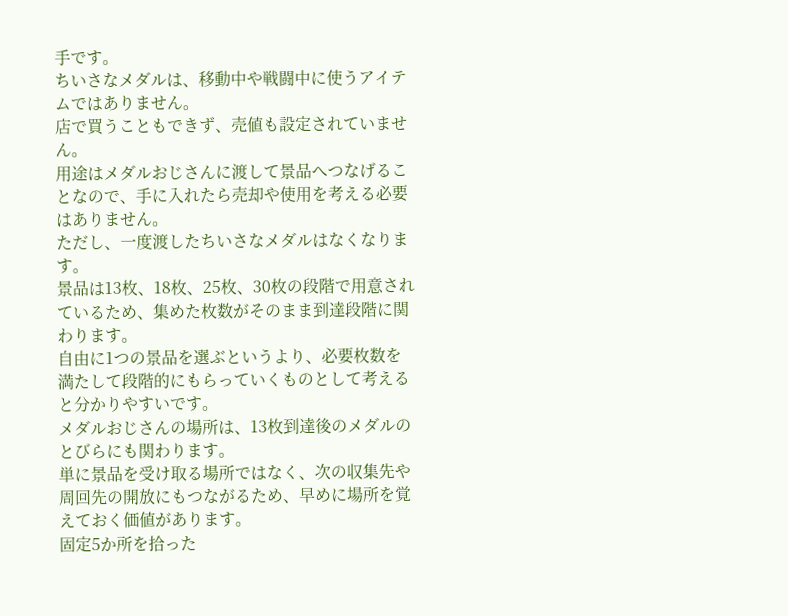手です。
ちいさなメダルは、移動中や戦闘中に使うアイテムではありません。
店で買うこともできず、売値も設定されていません。
用途はメダルおじさんに渡して景品へつなげることなので、手に入れたら売却や使用を考える必要はありません。
ただし、一度渡したちいさなメダルはなくなります。
景品は13枚、18枚、25枚、30枚の段階で用意されているため、集めた枚数がそのまま到達段階に関わります。
自由に1つの景品を選ぶというより、必要枚数を満たして段階的にもらっていくものとして考えると分かりやすいです。
メダルおじさんの場所は、13枚到達後のメダルのとびらにも関わります。
単に景品を受け取る場所ではなく、次の収集先や周回先の開放にもつながるため、早めに場所を覚えておく価値があります。
固定5か所を拾った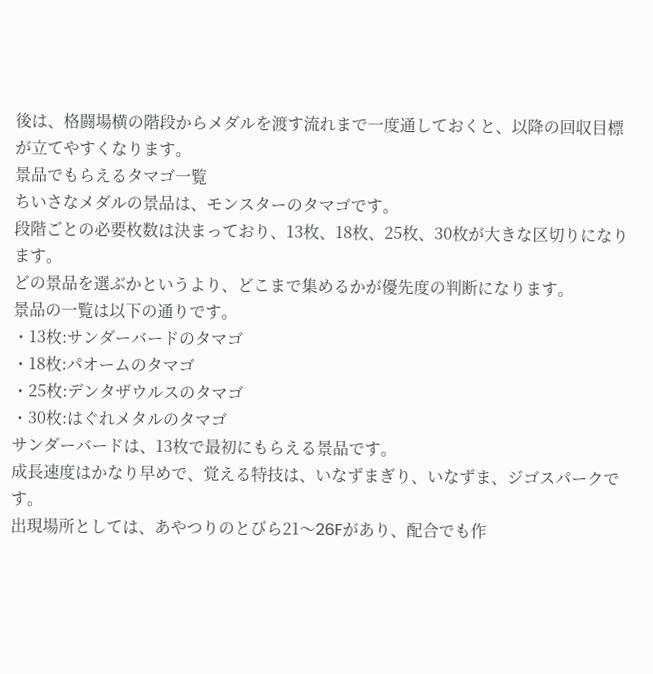後は、格闘場横の階段からメダルを渡す流れまで一度通しておくと、以降の回収目標が立てやすくなります。
景品でもらえるタマゴ一覧
ちいさなメダルの景品は、モンスターのタマゴです。
段階ごとの必要枚数は決まっており、13枚、18枚、25枚、30枚が大きな区切りになります。
どの景品を選ぶかというより、どこまで集めるかが優先度の判断になります。
景品の一覧は以下の通りです。
・13枚:サンダーバードのタマゴ
・18枚:パオームのタマゴ
・25枚:デンタザウルスのタマゴ
・30枚:はぐれメタルのタマゴ
サンダーバードは、13枚で最初にもらえる景品です。
成長速度はかなり早めで、覚える特技は、いなずまぎり、いなずま、ジゴスパークです。
出現場所としては、あやつりのとびら21〜26Fがあり、配合でも作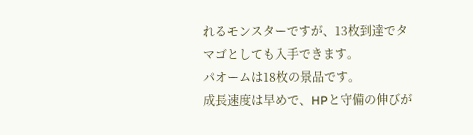れるモンスターですが、13枚到達でタマゴとしても入手できます。
パオームは18枚の景品です。
成長速度は早めで、HPと守備の伸びが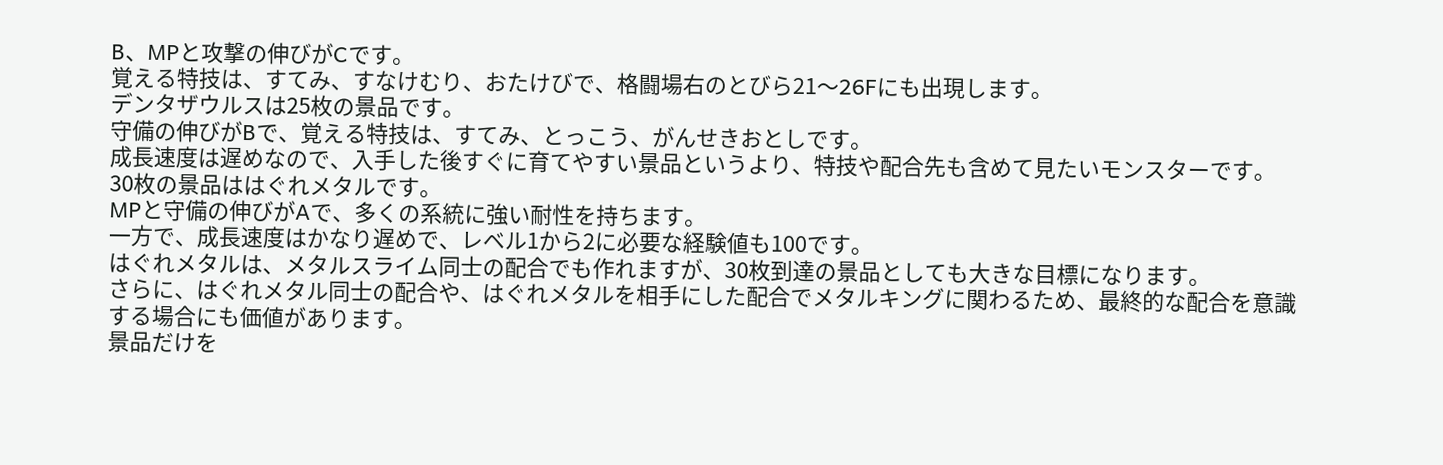B、MPと攻撃の伸びがCです。
覚える特技は、すてみ、すなけむり、おたけびで、格闘場右のとびら21〜26Fにも出現します。
デンタザウルスは25枚の景品です。
守備の伸びがBで、覚える特技は、すてみ、とっこう、がんせきおとしです。
成長速度は遅めなので、入手した後すぐに育てやすい景品というより、特技や配合先も含めて見たいモンスターです。
30枚の景品ははぐれメタルです。
MPと守備の伸びがAで、多くの系統に強い耐性を持ちます。
一方で、成長速度はかなり遅めで、レベル1から2に必要な経験値も100です。
はぐれメタルは、メタルスライム同士の配合でも作れますが、30枚到達の景品としても大きな目標になります。
さらに、はぐれメタル同士の配合や、はぐれメタルを相手にした配合でメタルキングに関わるため、最終的な配合を意識する場合にも価値があります。
景品だけを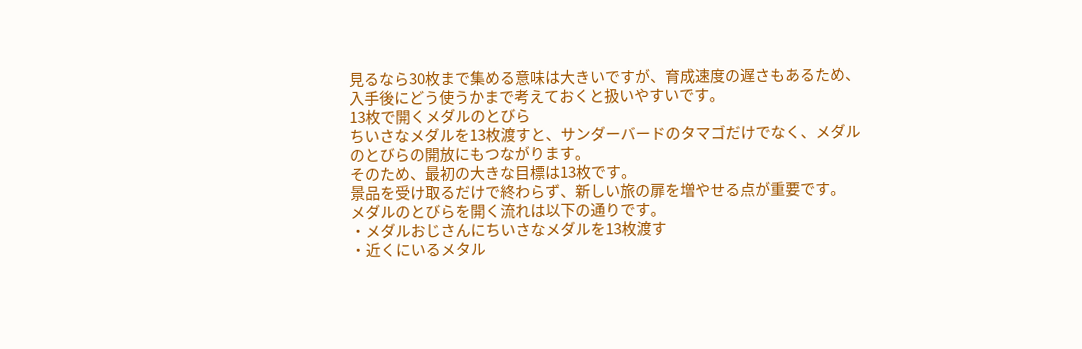見るなら30枚まで集める意味は大きいですが、育成速度の遅さもあるため、入手後にどう使うかまで考えておくと扱いやすいです。
13枚で開くメダルのとびら
ちいさなメダルを13枚渡すと、サンダーバードのタマゴだけでなく、メダルのとびらの開放にもつながります。
そのため、最初の大きな目標は13枚です。
景品を受け取るだけで終わらず、新しい旅の扉を増やせる点が重要です。
メダルのとびらを開く流れは以下の通りです。
・メダルおじさんにちいさなメダルを13枚渡す
・近くにいるメタル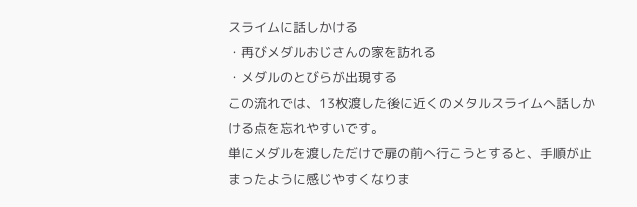スライムに話しかける
・再びメダルおじさんの家を訪れる
・メダルのとびらが出現する
この流れでは、13枚渡した後に近くのメタルスライムへ話しかける点を忘れやすいです。
単にメダルを渡しただけで扉の前へ行こうとすると、手順が止まったように感じやすくなりま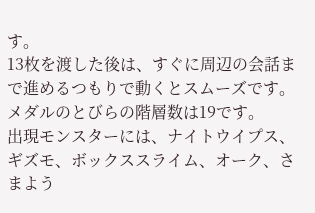す。
13枚を渡した後は、すぐに周辺の会話まで進めるつもりで動くとスムーズです。
メダルのとびらの階層数は19です。
出現モンスターには、ナイトウイプス、ギズモ、ボックススライム、オーク、さまよう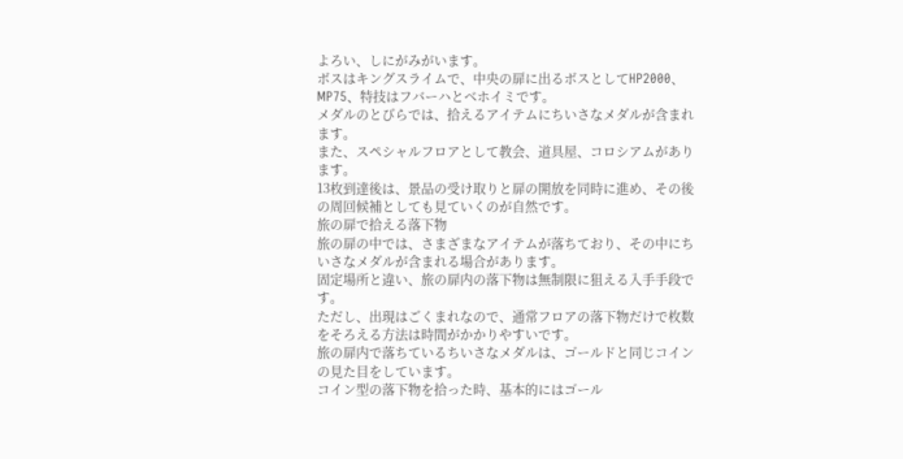よろい、しにがみがいます。
ボスはキングスライムで、中央の扉に出るボスとしてHP2000、MP75、特技はフバーハとベホイミです。
メダルのとびらでは、拾えるアイテムにちいさなメダルが含まれます。
また、スペシャルフロアとして教会、道具屋、コロシアムがあります。
13枚到達後は、景品の受け取りと扉の開放を同時に進め、その後の周回候補としても見ていくのが自然です。
旅の扉で拾える落下物
旅の扉の中では、さまざまなアイテムが落ちており、その中にちいさなメダルが含まれる場合があります。
固定場所と違い、旅の扉内の落下物は無制限に狙える入手手段です。
ただし、出現はごくまれなので、通常フロアの落下物だけで枚数をそろえる方法は時間がかかりやすいです。
旅の扉内で落ちているちいさなメダルは、ゴールドと同じコインの見た目をしています。
コイン型の落下物を拾った時、基本的にはゴール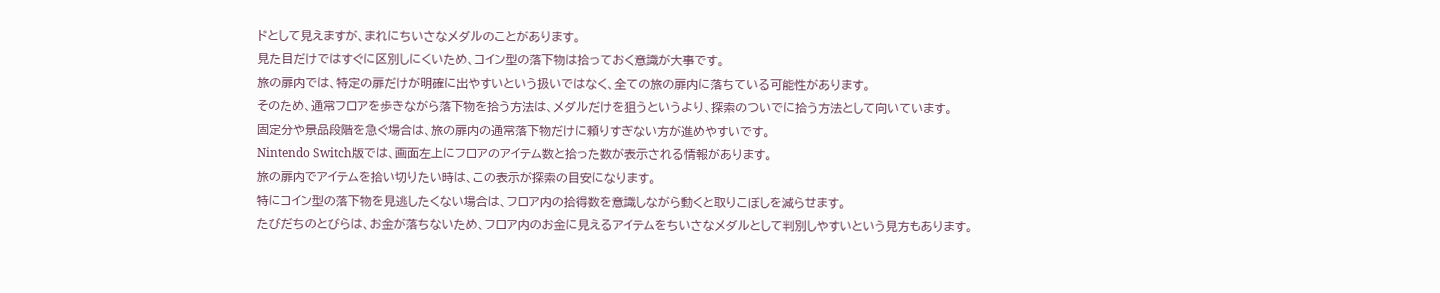ドとして見えますが、まれにちいさなメダルのことがあります。
見た目だけではすぐに区別しにくいため、コイン型の落下物は拾っておく意識が大事です。
旅の扉内では、特定の扉だけが明確に出やすいという扱いではなく、全ての旅の扉内に落ちている可能性があります。
そのため、通常フロアを歩きながら落下物を拾う方法は、メダルだけを狙うというより、探索のついでに拾う方法として向いています。
固定分や景品段階を急ぐ場合は、旅の扉内の通常落下物だけに頼りすぎない方が進めやすいです。
Nintendo Switch版では、画面左上にフロアのアイテム数と拾った数が表示される情報があります。
旅の扉内でアイテムを拾い切りたい時は、この表示が探索の目安になります。
特にコイン型の落下物を見逃したくない場合は、フロア内の拾得数を意識しながら動くと取りこぼしを減らせます。
たびだちのとびらは、お金が落ちないため、フロア内のお金に見えるアイテムをちいさなメダルとして判別しやすいという見方もあります。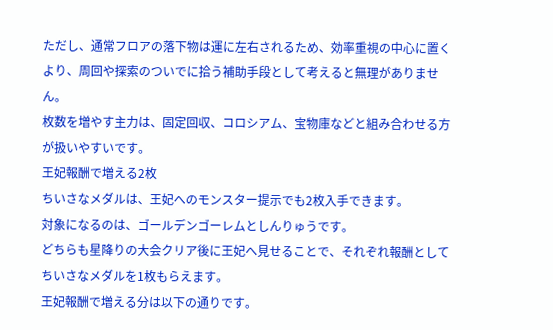ただし、通常フロアの落下物は運に左右されるため、効率重視の中心に置くより、周回や探索のついでに拾う補助手段として考えると無理がありません。
枚数を増やす主力は、固定回収、コロシアム、宝物庫などと組み合わせる方が扱いやすいです。
王妃報酬で増える2枚
ちいさなメダルは、王妃へのモンスター提示でも2枚入手できます。
対象になるのは、ゴールデンゴーレムとしんりゅうです。
どちらも星降りの大会クリア後に王妃へ見せることで、それぞれ報酬としてちいさなメダルを1枚もらえます。
王妃報酬で増える分は以下の通りです。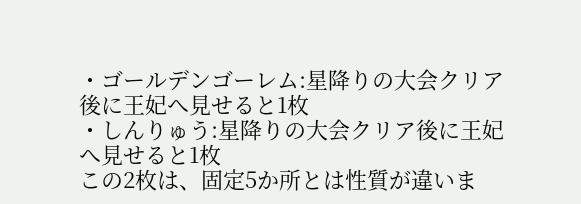・ゴールデンゴーレム:星降りの大会クリア後に王妃へ見せると1枚
・しんりゅう:星降りの大会クリア後に王妃へ見せると1枚
この2枚は、固定5か所とは性質が違いま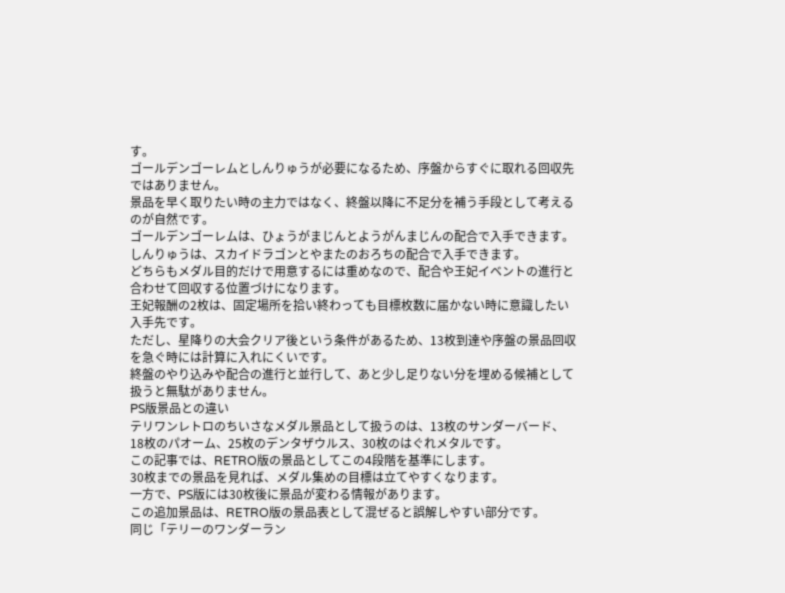す。
ゴールデンゴーレムとしんりゅうが必要になるため、序盤からすぐに取れる回収先ではありません。
景品を早く取りたい時の主力ではなく、終盤以降に不足分を補う手段として考えるのが自然です。
ゴールデンゴーレムは、ひょうがまじんとようがんまじんの配合で入手できます。
しんりゅうは、スカイドラゴンとやまたのおろちの配合で入手できます。
どちらもメダル目的だけで用意するには重めなので、配合や王妃イベントの進行と合わせて回収する位置づけになります。
王妃報酬の2枚は、固定場所を拾い終わっても目標枚数に届かない時に意識したい入手先です。
ただし、星降りの大会クリア後という条件があるため、13枚到達や序盤の景品回収を急ぐ時には計算に入れにくいです。
終盤のやり込みや配合の進行と並行して、あと少し足りない分を埋める候補として扱うと無駄がありません。
PS版景品との違い
テリワンレトロのちいさなメダル景品として扱うのは、13枚のサンダーバード、18枚のパオーム、25枚のデンタザウルス、30枚のはぐれメタルです。
この記事では、RETRO版の景品としてこの4段階を基準にします。
30枚までの景品を見れば、メダル集めの目標は立てやすくなります。
一方で、PS版には30枚後に景品が変わる情報があります。
この追加景品は、RETRO版の景品表として混ぜると誤解しやすい部分です。
同じ「テリーのワンダーラン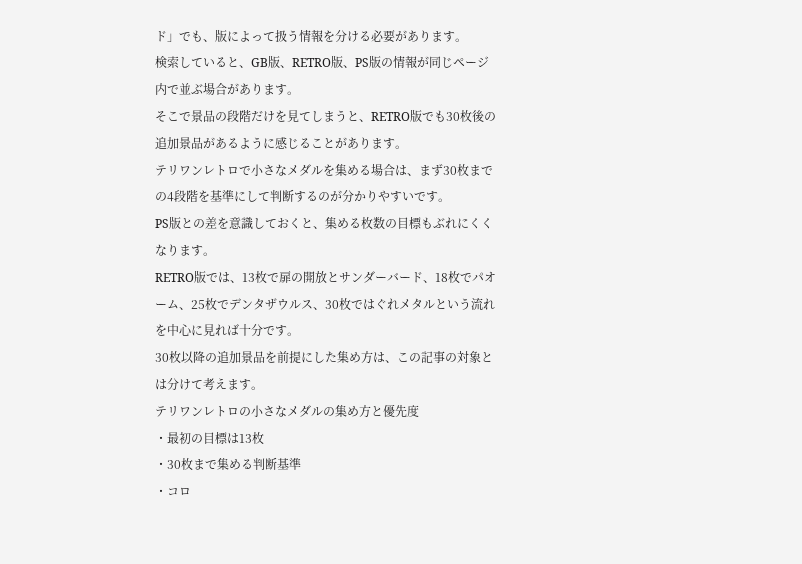ド」でも、版によって扱う情報を分ける必要があります。
検索していると、GB版、RETRO版、PS版の情報が同じページ内で並ぶ場合があります。
そこで景品の段階だけを見てしまうと、RETRO版でも30枚後の追加景品があるように感じることがあります。
テリワンレトロで小さなメダルを集める場合は、まず30枚までの4段階を基準にして判断するのが分かりやすいです。
PS版との差を意識しておくと、集める枚数の目標もぶれにくくなります。
RETRO版では、13枚で扉の開放とサンダーバード、18枚でパオーム、25枚でデンタザウルス、30枚ではぐれメタルという流れを中心に見れば十分です。
30枚以降の追加景品を前提にした集め方は、この記事の対象とは分けて考えます。
テリワンレトロの小さなメダルの集め方と優先度
・最初の目標は13枚
・30枚まで集める判断基準
・コロ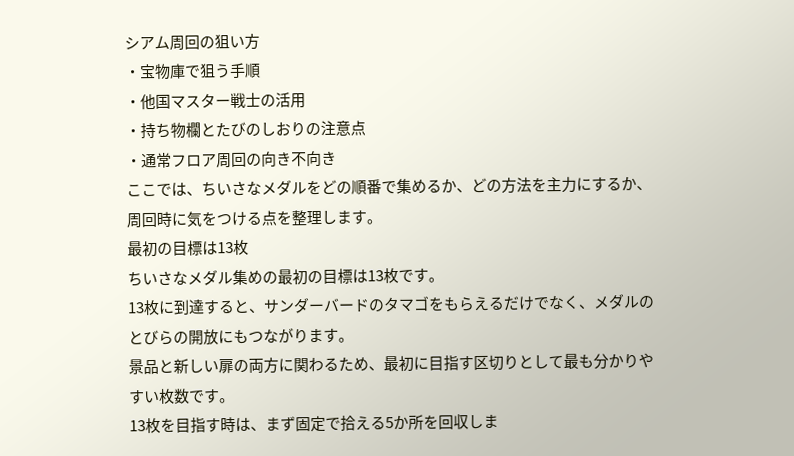シアム周回の狙い方
・宝物庫で狙う手順
・他国マスター戦士の活用
・持ち物欄とたびのしおりの注意点
・通常フロア周回の向き不向き
ここでは、ちいさなメダルをどの順番で集めるか、どの方法を主力にするか、周回時に気をつける点を整理します。
最初の目標は13枚
ちいさなメダル集めの最初の目標は13枚です。
13枚に到達すると、サンダーバードのタマゴをもらえるだけでなく、メダルのとびらの開放にもつながります。
景品と新しい扉の両方に関わるため、最初に目指す区切りとして最も分かりやすい枚数です。
13枚を目指す時は、まず固定で拾える5か所を回収しま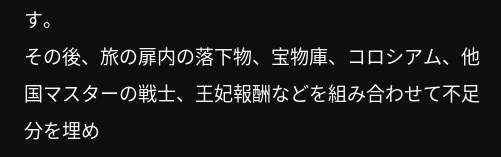す。
その後、旅の扉内の落下物、宝物庫、コロシアム、他国マスターの戦士、王妃報酬などを組み合わせて不足分を埋め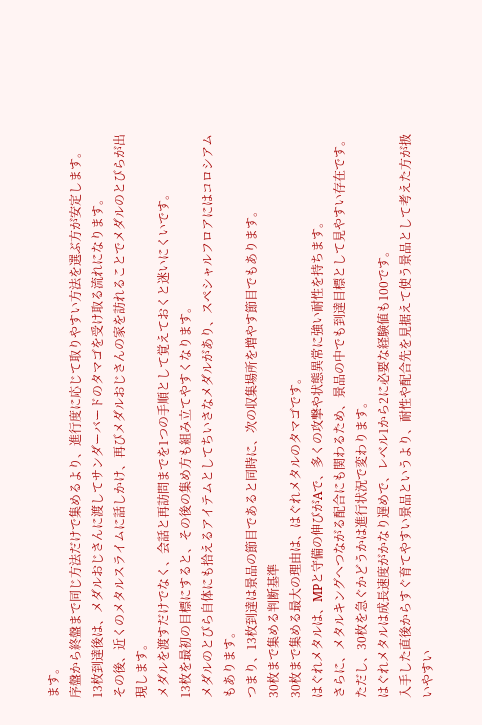ます。
序盤から終盤まで同じ方法だけで集めるより、進行度に応じて取りやすい方法を選ぶ方が安定します。
13枚到達後は、メダルおじさんに渡してサンダーバードのタマゴを受け取る流れになります。
その後、近くのメタルスライムに話しかけ、再びメダルおじさんの家を訪れることでメダルのとびらが出現します。
メダルを渡すだけでなく、会話と再訪問までを1つの手順として覚えておくと迷いにくいです。
13枚を最初の目標にすると、その後の集め方も組み立てやすくなります。
メダルのとびら自体にも拾えるアイテムとしてちいさなメダルがあり、スペシャルフロアにはコロシアムもあります。
つまり、13枚到達は景品の節目であると同時に、次の収集場所を増やす節目でもあります。
30枚まで集める判断基準
30枚まで集める最大の理由は、はぐれメタルのタマゴです。
はぐれメタルは、MPと守備の伸びがAで、多くの攻撃や状態異常に強い耐性を持ちます。
さらに、メタルキングへつながる配合にも関わるため、景品の中でも到達目標として見やすい存在です。
ただし、30枚を急ぐかどうかは進行状況で変わります。
はぐれメタルは成長速度がかなり遅めで、レベル1から2に必要な経験値も100です。
入手した直後からすぐ育てやすい景品というより、耐性や配合先を見据えて使う景品として考えた方が扱いやすい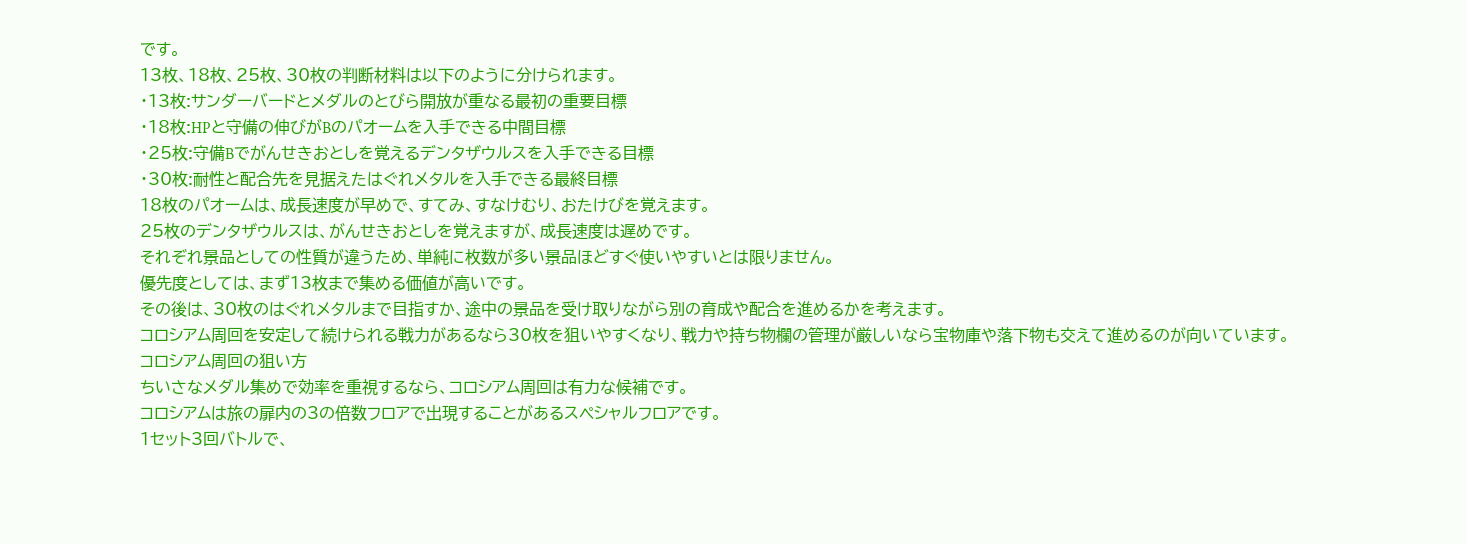です。
13枚、18枚、25枚、30枚の判断材料は以下のように分けられます。
・13枚:サンダーバードとメダルのとびら開放が重なる最初の重要目標
・18枚:HPと守備の伸びがBのパオームを入手できる中間目標
・25枚:守備Bでがんせきおとしを覚えるデンタザウルスを入手できる目標
・30枚:耐性と配合先を見据えたはぐれメタルを入手できる最終目標
18枚のパオームは、成長速度が早めで、すてみ、すなけむり、おたけびを覚えます。
25枚のデンタザウルスは、がんせきおとしを覚えますが、成長速度は遅めです。
それぞれ景品としての性質が違うため、単純に枚数が多い景品ほどすぐ使いやすいとは限りません。
優先度としては、まず13枚まで集める価値が高いです。
その後は、30枚のはぐれメタルまで目指すか、途中の景品を受け取りながら別の育成や配合を進めるかを考えます。
コロシアム周回を安定して続けられる戦力があるなら30枚を狙いやすくなり、戦力や持ち物欄の管理が厳しいなら宝物庫や落下物も交えて進めるのが向いています。
コロシアム周回の狙い方
ちいさなメダル集めで効率を重視するなら、コロシアム周回は有力な候補です。
コロシアムは旅の扉内の3の倍数フロアで出現することがあるスペシャルフロアです。
1セット3回バトルで、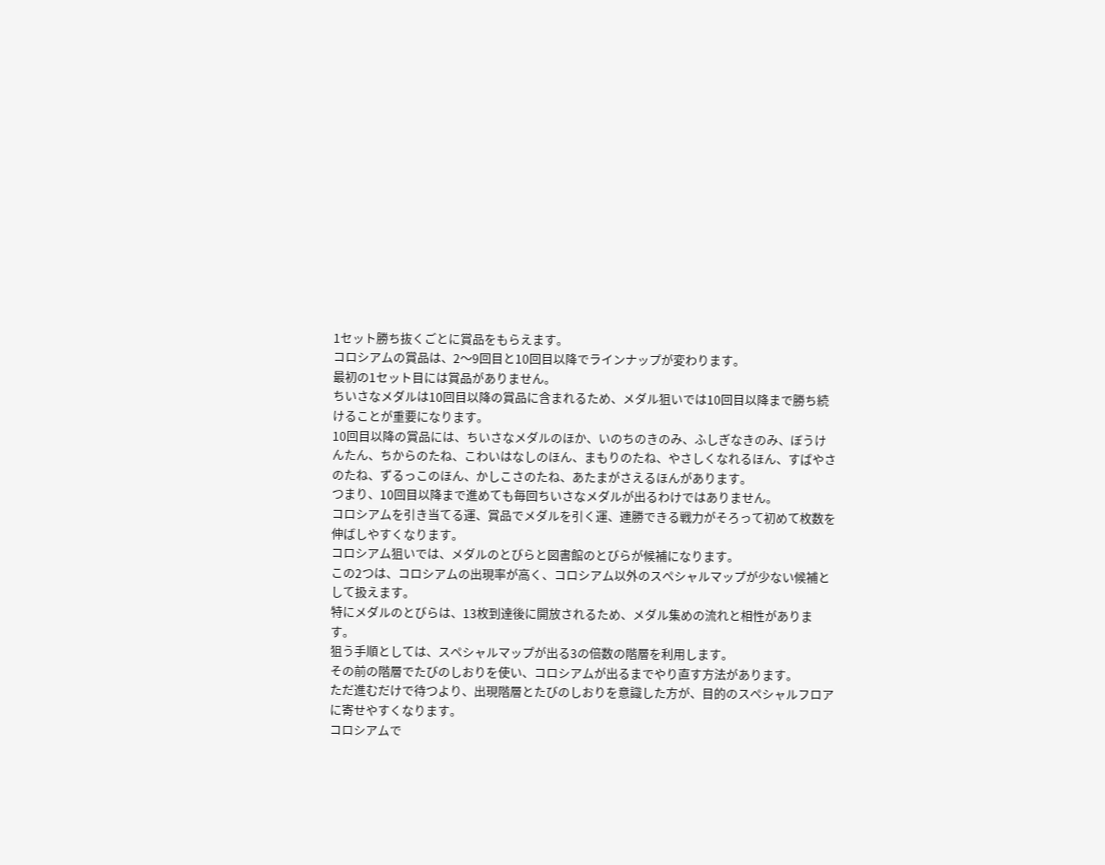1セット勝ち抜くごとに賞品をもらえます。
コロシアムの賞品は、2〜9回目と10回目以降でラインナップが変わります。
最初の1セット目には賞品がありません。
ちいさなメダルは10回目以降の賞品に含まれるため、メダル狙いでは10回目以降まで勝ち続けることが重要になります。
10回目以降の賞品には、ちいさなメダルのほか、いのちのきのみ、ふしぎなきのみ、ぼうけんたん、ちからのたね、こわいはなしのほん、まもりのたね、やさしくなれるほん、すばやさのたね、ずるっこのほん、かしこさのたね、あたまがさえるほんがあります。
つまり、10回目以降まで進めても毎回ちいさなメダルが出るわけではありません。
コロシアムを引き当てる運、賞品でメダルを引く運、連勝できる戦力がそろって初めて枚数を伸ばしやすくなります。
コロシアム狙いでは、メダルのとびらと図書館のとびらが候補になります。
この2つは、コロシアムの出現率が高く、コロシアム以外のスペシャルマップが少ない候補として扱えます。
特にメダルのとびらは、13枚到達後に開放されるため、メダル集めの流れと相性があります。
狙う手順としては、スペシャルマップが出る3の倍数の階層を利用します。
その前の階層でたびのしおりを使い、コロシアムが出るまでやり直す方法があります。
ただ進むだけで待つより、出現階層とたびのしおりを意識した方が、目的のスペシャルフロアに寄せやすくなります。
コロシアムで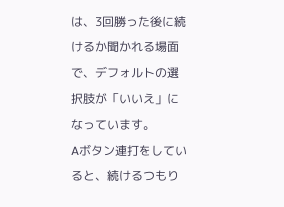は、3回勝った後に続けるか聞かれる場面で、デフォルトの選択肢が「いいえ」になっています。
Aボタン連打をしていると、続けるつもり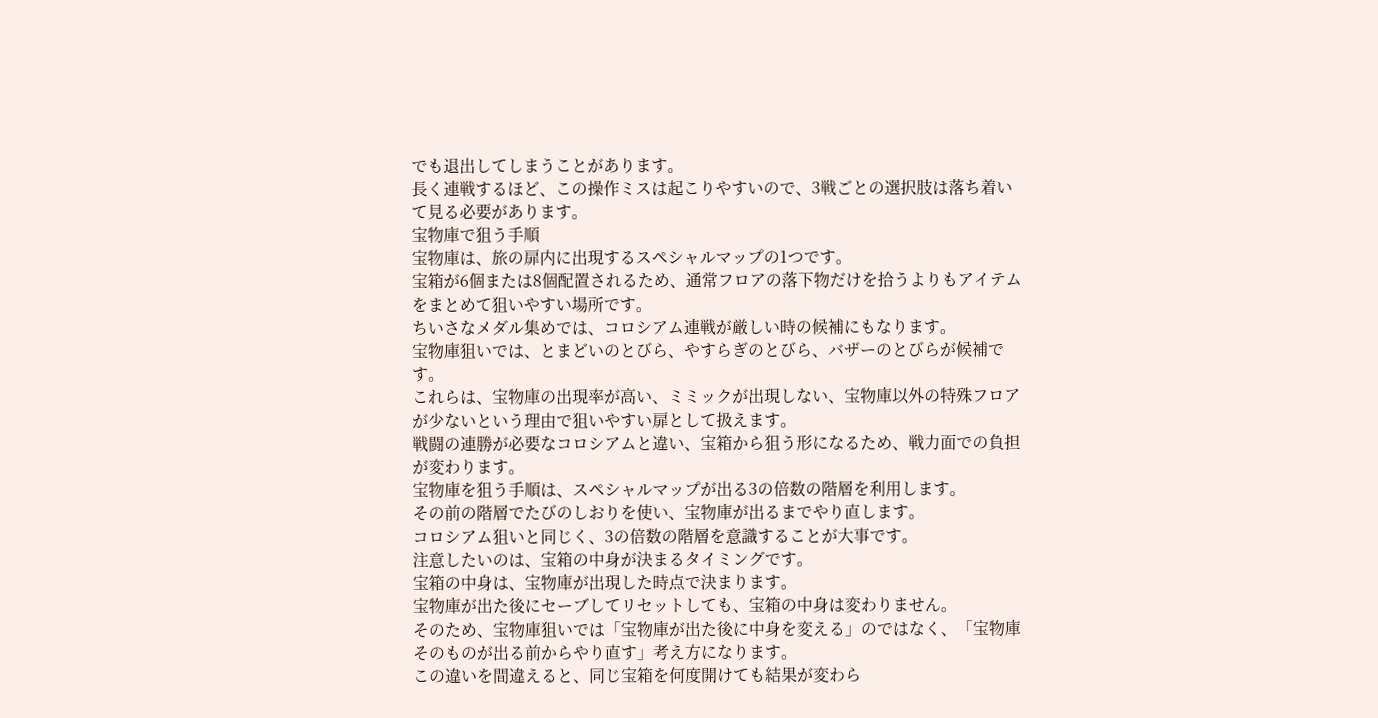でも退出してしまうことがあります。
長く連戦するほど、この操作ミスは起こりやすいので、3戦ごとの選択肢は落ち着いて見る必要があります。
宝物庫で狙う手順
宝物庫は、旅の扉内に出現するスペシャルマップの1つです。
宝箱が6個または8個配置されるため、通常フロアの落下物だけを拾うよりもアイテムをまとめて狙いやすい場所です。
ちいさなメダル集めでは、コロシアム連戦が厳しい時の候補にもなります。
宝物庫狙いでは、とまどいのとびら、やすらぎのとびら、バザーのとびらが候補です。
これらは、宝物庫の出現率が高い、ミミックが出現しない、宝物庫以外の特殊フロアが少ないという理由で狙いやすい扉として扱えます。
戦闘の連勝が必要なコロシアムと違い、宝箱から狙う形になるため、戦力面での負担が変わります。
宝物庫を狙う手順は、スペシャルマップが出る3の倍数の階層を利用します。
その前の階層でたびのしおりを使い、宝物庫が出るまでやり直します。
コロシアム狙いと同じく、3の倍数の階層を意識することが大事です。
注意したいのは、宝箱の中身が決まるタイミングです。
宝箱の中身は、宝物庫が出現した時点で決まります。
宝物庫が出た後にセーブしてリセットしても、宝箱の中身は変わりません。
そのため、宝物庫狙いでは「宝物庫が出た後に中身を変える」のではなく、「宝物庫そのものが出る前からやり直す」考え方になります。
この違いを間違えると、同じ宝箱を何度開けても結果が変わら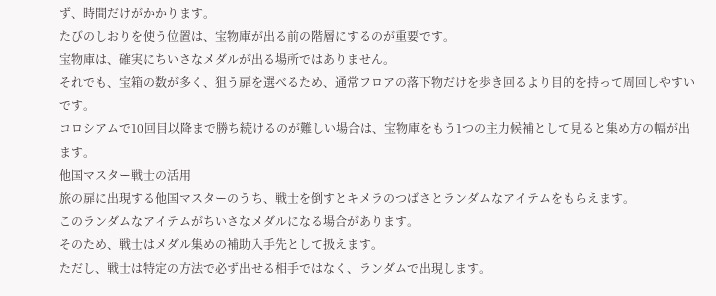ず、時間だけがかかります。
たびのしおりを使う位置は、宝物庫が出る前の階層にするのが重要です。
宝物庫は、確実にちいさなメダルが出る場所ではありません。
それでも、宝箱の数が多く、狙う扉を選べるため、通常フロアの落下物だけを歩き回るより目的を持って周回しやすいです。
コロシアムで10回目以降まで勝ち続けるのが難しい場合は、宝物庫をもう1つの主力候補として見ると集め方の幅が出ます。
他国マスター戦士の活用
旅の扉に出現する他国マスターのうち、戦士を倒すとキメラのつばさとランダムなアイテムをもらえます。
このランダムなアイテムがちいさなメダルになる場合があります。
そのため、戦士はメダル集めの補助入手先として扱えます。
ただし、戦士は特定の方法で必ず出せる相手ではなく、ランダムで出現します。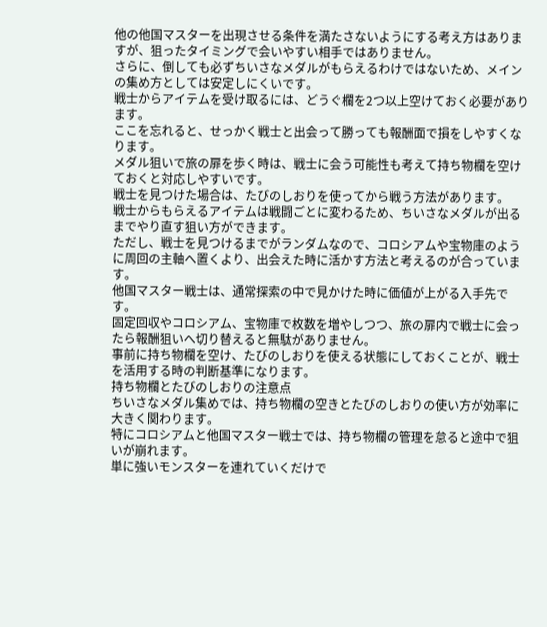他の他国マスターを出現させる条件を満たさないようにする考え方はありますが、狙ったタイミングで会いやすい相手ではありません。
さらに、倒しても必ずちいさなメダルがもらえるわけではないため、メインの集め方としては安定しにくいです。
戦士からアイテムを受け取るには、どうぐ欄を2つ以上空けておく必要があります。
ここを忘れると、せっかく戦士と出会って勝っても報酬面で損をしやすくなります。
メダル狙いで旅の扉を歩く時は、戦士に会う可能性も考えて持ち物欄を空けておくと対応しやすいです。
戦士を見つけた場合は、たびのしおりを使ってから戦う方法があります。
戦士からもらえるアイテムは戦闘ごとに変わるため、ちいさなメダルが出るまでやり直す狙い方ができます。
ただし、戦士を見つけるまでがランダムなので、コロシアムや宝物庫のように周回の主軸へ置くより、出会えた時に活かす方法と考えるのが合っています。
他国マスター戦士は、通常探索の中で見かけた時に価値が上がる入手先です。
固定回収やコロシアム、宝物庫で枚数を増やしつつ、旅の扉内で戦士に会ったら報酬狙いへ切り替えると無駄がありません。
事前に持ち物欄を空け、たびのしおりを使える状態にしておくことが、戦士を活用する時の判断基準になります。
持ち物欄とたびのしおりの注意点
ちいさなメダル集めでは、持ち物欄の空きとたびのしおりの使い方が効率に大きく関わります。
特にコロシアムと他国マスター戦士では、持ち物欄の管理を怠ると途中で狙いが崩れます。
単に強いモンスターを連れていくだけで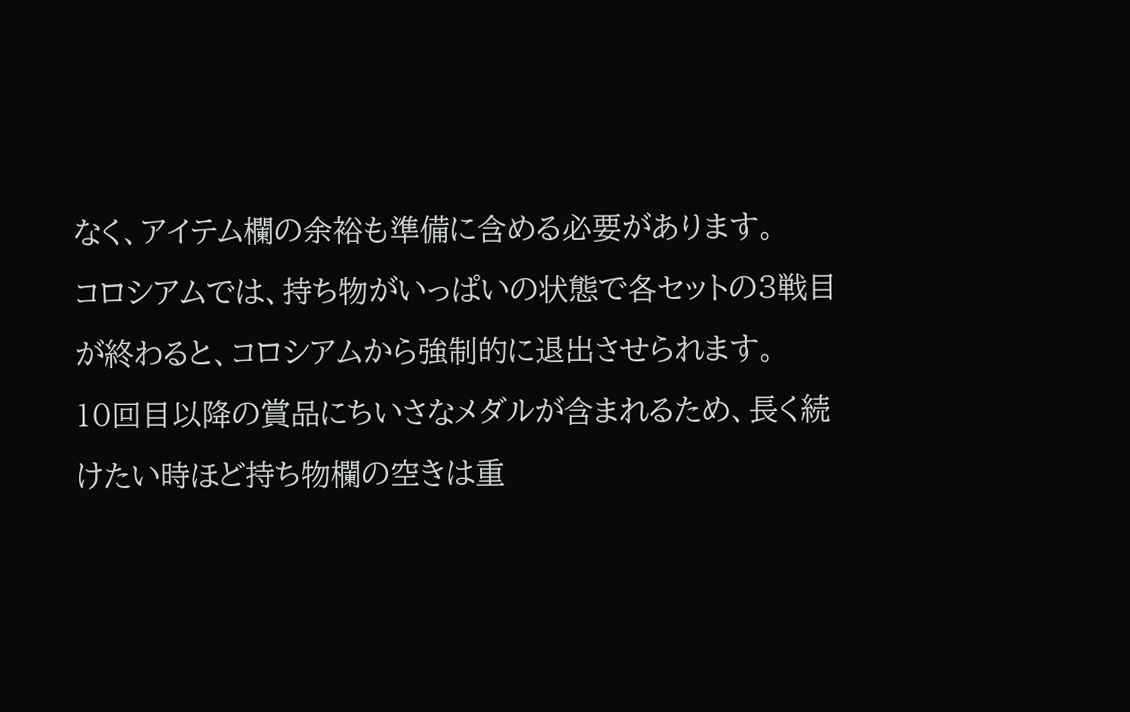なく、アイテム欄の余裕も準備に含める必要があります。
コロシアムでは、持ち物がいっぱいの状態で各セットの3戦目が終わると、コロシアムから強制的に退出させられます。
10回目以降の賞品にちいさなメダルが含まれるため、長く続けたい時ほど持ち物欄の空きは重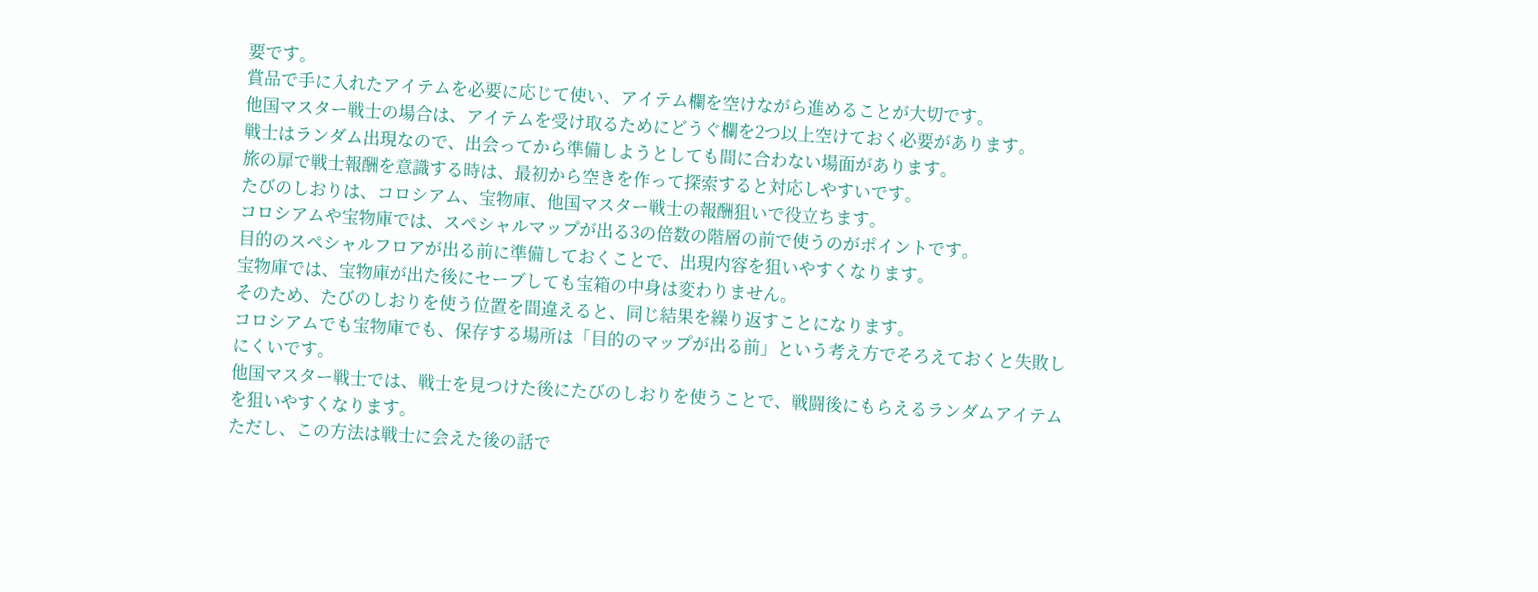要です。
賞品で手に入れたアイテムを必要に応じて使い、アイテム欄を空けながら進めることが大切です。
他国マスター戦士の場合は、アイテムを受け取るためにどうぐ欄を2つ以上空けておく必要があります。
戦士はランダム出現なので、出会ってから準備しようとしても間に合わない場面があります。
旅の扉で戦士報酬を意識する時は、最初から空きを作って探索すると対応しやすいです。
たびのしおりは、コロシアム、宝物庫、他国マスター戦士の報酬狙いで役立ちます。
コロシアムや宝物庫では、スペシャルマップが出る3の倍数の階層の前で使うのがポイントです。
目的のスペシャルフロアが出る前に準備しておくことで、出現内容を狙いやすくなります。
宝物庫では、宝物庫が出た後にセーブしても宝箱の中身は変わりません。
そのため、たびのしおりを使う位置を間違えると、同じ結果を繰り返すことになります。
コロシアムでも宝物庫でも、保存する場所は「目的のマップが出る前」という考え方でそろえておくと失敗しにくいです。
他国マスター戦士では、戦士を見つけた後にたびのしおりを使うことで、戦闘後にもらえるランダムアイテムを狙いやすくなります。
ただし、この方法は戦士に会えた後の話で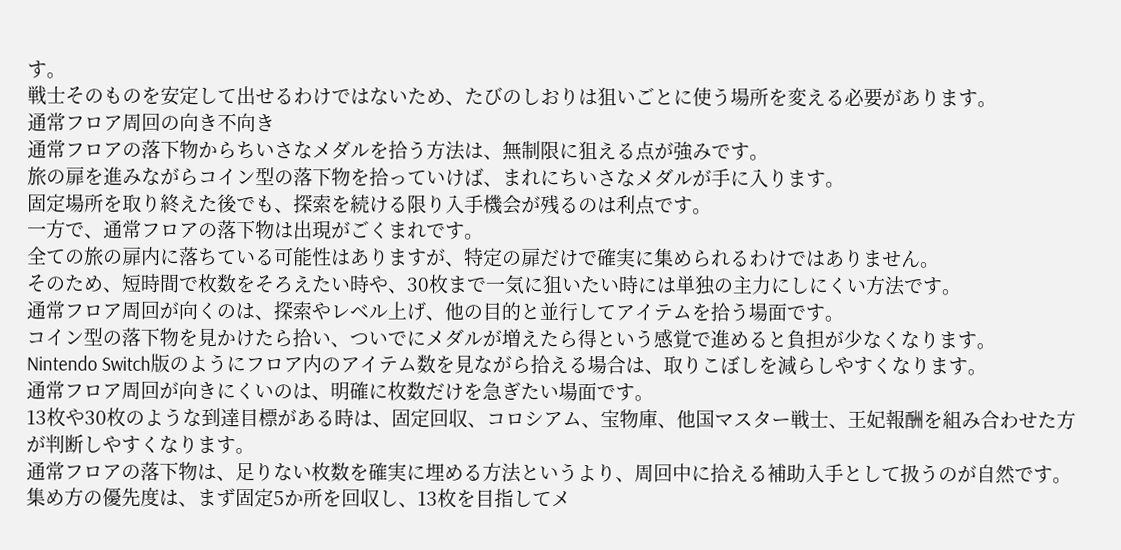す。
戦士そのものを安定して出せるわけではないため、たびのしおりは狙いごとに使う場所を変える必要があります。
通常フロア周回の向き不向き
通常フロアの落下物からちいさなメダルを拾う方法は、無制限に狙える点が強みです。
旅の扉を進みながらコイン型の落下物を拾っていけば、まれにちいさなメダルが手に入ります。
固定場所を取り終えた後でも、探索を続ける限り入手機会が残るのは利点です。
一方で、通常フロアの落下物は出現がごくまれです。
全ての旅の扉内に落ちている可能性はありますが、特定の扉だけで確実に集められるわけではありません。
そのため、短時間で枚数をそろえたい時や、30枚まで一気に狙いたい時には単独の主力にしにくい方法です。
通常フロア周回が向くのは、探索やレベル上げ、他の目的と並行してアイテムを拾う場面です。
コイン型の落下物を見かけたら拾い、ついでにメダルが増えたら得という感覚で進めると負担が少なくなります。
Nintendo Switch版のようにフロア内のアイテム数を見ながら拾える場合は、取りこぼしを減らしやすくなります。
通常フロア周回が向きにくいのは、明確に枚数だけを急ぎたい場面です。
13枚や30枚のような到達目標がある時は、固定回収、コロシアム、宝物庫、他国マスター戦士、王妃報酬を組み合わせた方が判断しやすくなります。
通常フロアの落下物は、足りない枚数を確実に埋める方法というより、周回中に拾える補助入手として扱うのが自然です。
集め方の優先度は、まず固定5か所を回収し、13枚を目指してメ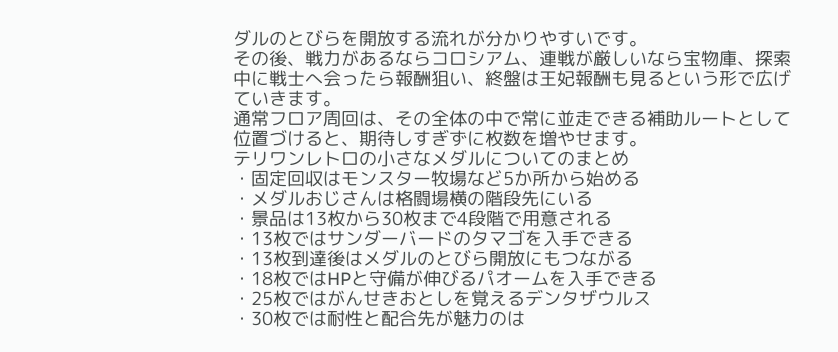ダルのとびらを開放する流れが分かりやすいです。
その後、戦力があるならコロシアム、連戦が厳しいなら宝物庫、探索中に戦士へ会ったら報酬狙い、終盤は王妃報酬も見るという形で広げていきます。
通常フロア周回は、その全体の中で常に並走できる補助ルートとして位置づけると、期待しすぎずに枚数を増やせます。
テリワンレトロの小さなメダルについてのまとめ
・固定回収はモンスター牧場など5か所から始める
・メダルおじさんは格闘場横の階段先にいる
・景品は13枚から30枚まで4段階で用意される
・13枚ではサンダーバードのタマゴを入手できる
・13枚到達後はメダルのとびら開放にもつながる
・18枚ではHPと守備が伸びるパオームを入手できる
・25枚ではがんせきおとしを覚えるデンタザウルス
・30枚では耐性と配合先が魅力のは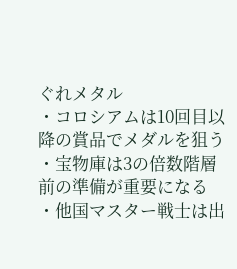ぐれメタル
・コロシアムは10回目以降の賞品でメダルを狙う
・宝物庫は3の倍数階層前の準備が重要になる
・他国マスター戦士は出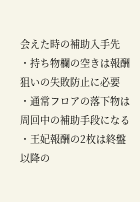会えた時の補助入手先
・持ち物欄の空きは報酬狙いの失敗防止に必要
・通常フロアの落下物は周回中の補助手段になる
・王妃報酬の2枚は終盤以降の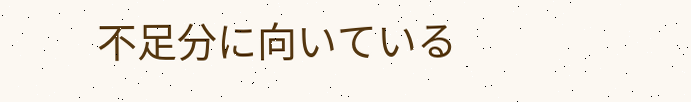不足分に向いている